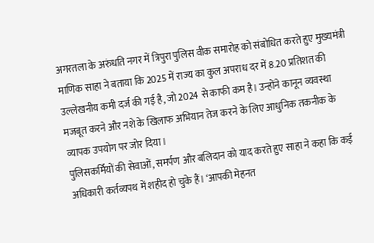अगरतला के अरुंधति नगर में त्रिपुरा पुलिस वीक समारोह को संबोधित करते हुए मुख्यमंत्री माणिक साहा ने बताया कि 2025 में राज्य का कुल अपराध दर में 8.20 प्रतिशत की उल्लेखनीय कमी दर्ज की गई है, जो 2024 से काफी कम है। उन्होंने कानून व्यवस्था मजबूत करने और नशे के खिलाफ अभियान तेज करने के लिए आधुनिक तकनीक के व्यापक उपयोग पर जोर दिया।
पुलिसकर्मियों की सेवाओं, समर्पण और बलिदान को याद करते हुए साहा ने कहा कि कई अधिकारी कर्तव्यपथ में शहीद हो चुके हैं। ‘आपकी मेहनत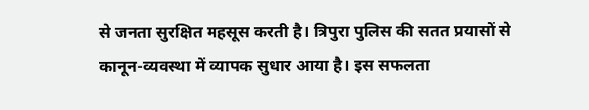से जनता सुरक्षित महसूस करती है। त्रिपुरा पुलिस की सतत प्रयासों से कानून-व्यवस्था में व्यापक सुधार आया है। इस सफलता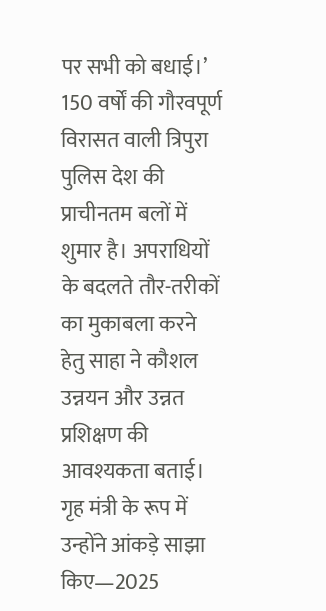पर सभी को बधाई।’
150 वर्षों की गौरवपूर्ण विरासत वाली त्रिपुरा पुलिस देश की प्राचीनतम बलों में शुमार है। अपराधियों के बदलते तौर-तरीकों का मुकाबला करने हेतु साहा ने कौशल उन्नयन और उन्नत प्रशिक्षण की आवश्यकता बताई। गृह मंत्री के रूप में उन्होंने आंकड़े साझा किए—2025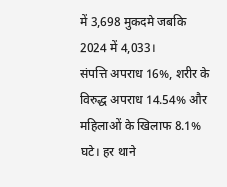में 3,698 मुकदमे जबकि 2024 में 4,033।
संपत्ति अपराध 16%, शरीर के विरुद्ध अपराध 14.54% और महिलाओं के खिलाफ 8.1% घटे। हर थाने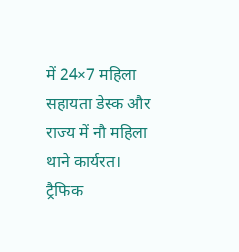में 24×7 महिला सहायता डेस्क और राज्य में नौ महिला थाने कार्यरत। ट्रैफिक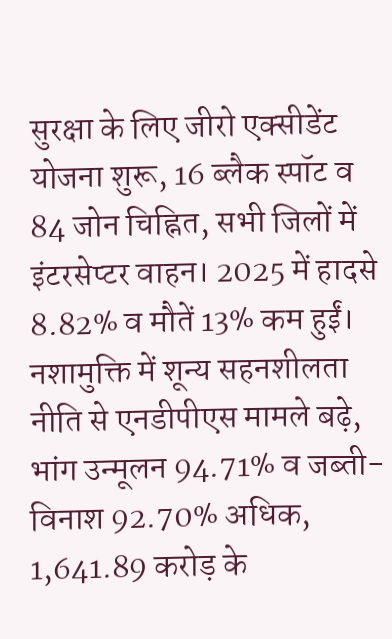सुरक्षा के लिए जीरो एक्सीडेंट योजना शुरू, 16 ब्लैक स्पॉट व 84 जोन चिह्नित, सभी जिलों में इंटरसेप्टर वाहन। 2025 में हादसे 8.82% व मौतें 13% कम हुईं।
नशामुक्ति में शून्य सहनशीलता नीति से एनडीपीएस मामले बढ़े, भांग उन्मूलन 94.71% व जब्ती-विनाश 92.70% अधिक, 1,641.89 करोड़ के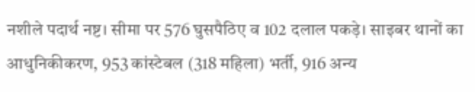नशीले पदार्थ नष्ट। सीमा पर 576 घुसपैठिए व 102 दलाल पकड़े। साइबर थानों का आधुनिकीकरण, 953 कांस्टेबल (318 महिला) भर्ती, 916 अन्य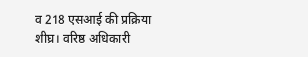व 218 एसआई की प्रक्रिया शीघ्र। वरिष्ठ अधिकारी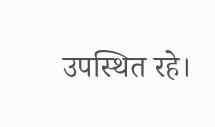उपस्थित रहे।